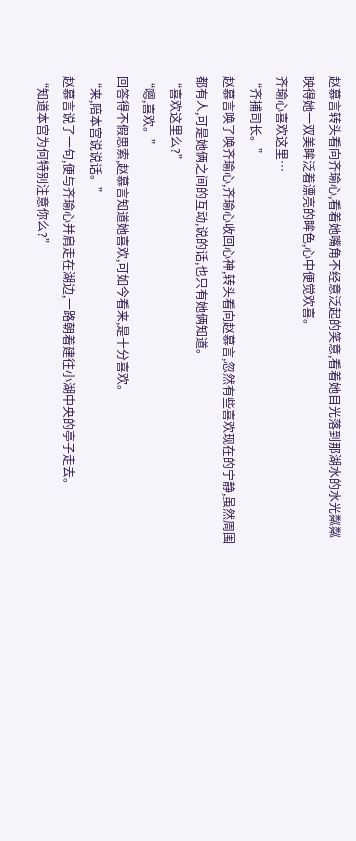赵慕言转头看向齐瑜心,看着她嘴角不经意泛起的笑意,看着她目光落到那湖水的水光粼粼映得她一双美眸泛着漂亮的眸色,心中便觉欢喜。
齐瑜心喜欢这里…
“齐捕司长。”
赵慕言唤了唤齐瑜心,齐瑜心收回心神,转头看向赵慕言,忽然有些喜欢现在的宁静,虽然周围都有人,可是她俩之间的互动,说的话,也只有她俩知道。
“喜欢这里么?”
“嗯,喜欢。”
回答得不假思索,赵慕言知道她喜欢,可如今看来,是十分喜欢。
“来,陪本宫说说话。”
赵慕言说了一句,便与齐瑜心并肩走在湖边,一路朝着建往小湖中央的亭子走去。
“知道本宫为何特别注意你么?”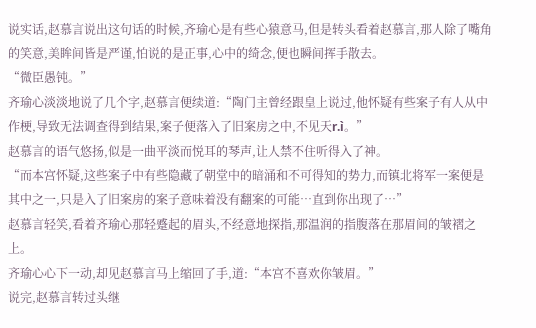说实话,赵慕言说出这句话的时候,齐瑜心是有些心猿意马,但是转头看着赵慕言,那人除了嘴角的笑意,美眸间皆是严谨,怕说的是正事,心中的绮念,便也瞬间挥手散去。
“微臣愚钝。”
齐瑜心淡淡地说了几个字,赵慕言便续道:“陶门主曾经跟皇上说过,他怀疑有些案子有人从中作梗,导致无法调查得到结果,案子便落入了旧案房之中,不见天r.ì。”
赵慕言的语气悠扬,似是一曲平淡而悦耳的琴声,让人禁不住听得入了神。
“而本宫怀疑,这些案子中有些隐藏了朝堂中的暗涌和不可得知的势力,而镇北将军一案便是其中之一,只是入了旧案房的案子意味着没有翻案的可能…直到你出现了…”
赵慕言轻笑,看着齐瑜心那轻蹙起的眉头,不经意地探指,那温润的指腹落在那眉间的皱褶之上。
齐瑜心心下一动,却见赵慕言马上缩回了手,道:“本宫不喜欢你皱眉。”
说完,赵慕言转过头继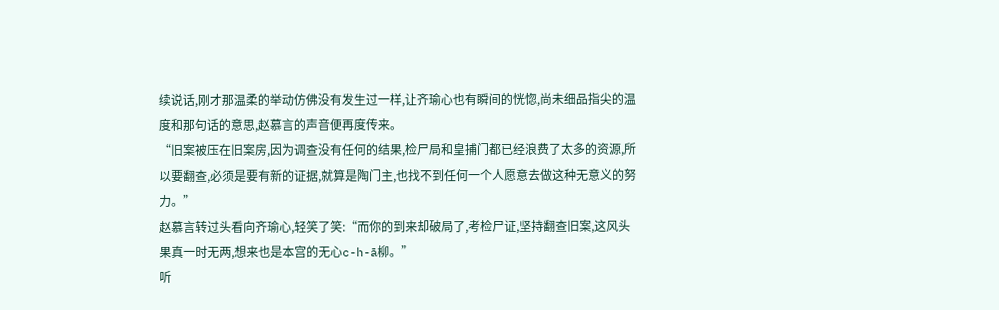续说话,刚才那温柔的举动仿佛没有发生过一样,让齐瑜心也有瞬间的恍惚,尚未细品指尖的温度和那句话的意思,赵慕言的声音便再度传来。
“旧案被压在旧案房,因为调查没有任何的结果,检尸局和皇捕门都已经浪费了太多的资源,所以要翻查,必须是要有新的证据,就算是陶门主,也找不到任何一个人愿意去做这种无意义的努力。”
赵慕言转过头看向齐瑜心,轻笑了笑:“而你的到来却破局了,考检尸证,坚持翻查旧案,这风头果真一时无两,想来也是本宫的无心c-h-ā柳。”
听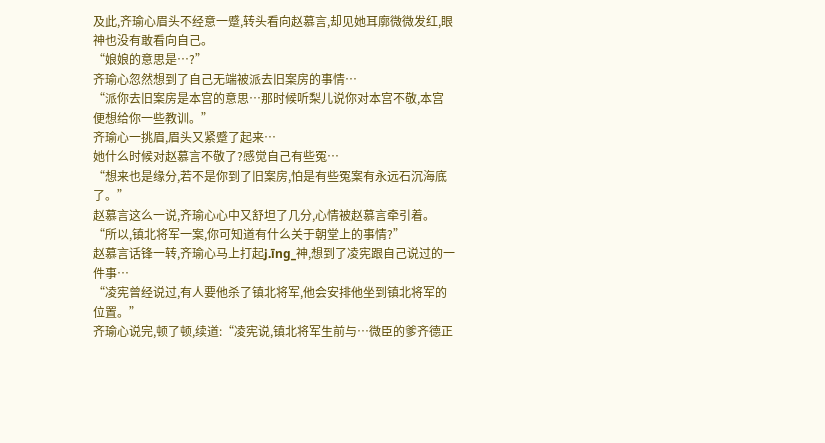及此,齐瑜心眉头不经意一蹙,转头看向赵慕言,却见她耳廓微微发红,眼神也没有敢看向自己。
“娘娘的意思是…?”
齐瑜心忽然想到了自己无端被派去旧案房的事情…
“派你去旧案房是本宫的意思…那时候听梨儿说你对本宫不敬,本宫便想给你一些教训。”
齐瑜心一挑眉,眉头又紧蹙了起来…
她什么时候对赵慕言不敬了?感觉自己有些冤…
“想来也是缘分,若不是你到了旧案房,怕是有些冤案有永远石沉海底了。”
赵慕言这么一说,齐瑜心心中又舒坦了几分,心情被赵慕言牵引着。
“所以,镇北将军一案,你可知道有什么关于朝堂上的事情?”
赵慕言话锋一转,齐瑜心马上打起j.īng_神,想到了凌宪跟自己说过的一件事…
“凌宪曾经说过,有人要他杀了镇北将军,他会安排他坐到镇北将军的位置。”
齐瑜心说完,顿了顿,续道:“凌宪说,镇北将军生前与…微臣的爹齐德正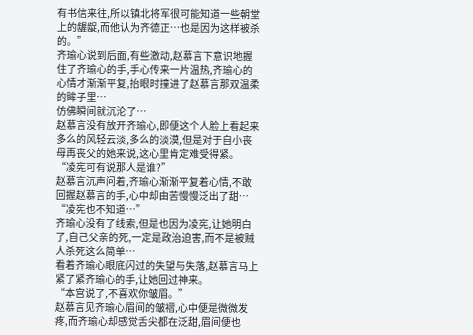有书信来往,所以镇北将军很可能知道一些朝堂上的龌龊,而他认为齐德正…也是因为这样被杀的。”
齐瑜心说到后面,有些激动,赵慕言下意识地握住了齐瑜心的手,手心传来一片温热,齐瑜心的心情才渐渐平复,抬眼时撞进了赵慕言那双温柔的眸子里…
仿佛瞬间就沉沦了…
赵慕言没有放开齐瑜心,即便这个人脸上看起来多么的风轻云淡,多么的淡漠,但是对于自小丧母再丧父的她来说,这心里肯定难受得紧。
“凌宪可有说那人是谁?”
赵慕言沉声问着,齐瑜心渐渐平复着心情,不敢回握赵慕言的手,心中却由苦慢慢泛出了甜…
“凌宪也不知道…”
齐瑜心没有了线索,但是也因为凌宪,让她明白了,自己父亲的死,一定是政治迫害,而不是被贼人杀死这么简单…
看着齐瑜心眼底闪过的失望与失落,赵慕言马上紧了紧齐瑜心的手,让她回过神来。
“本宫说了,不喜欢你皱眉。”
赵慕言见齐瑜心眉间的皱褶,心中便是微微发疼,而齐瑜心却感觉舌尖都在泛甜,眉间便也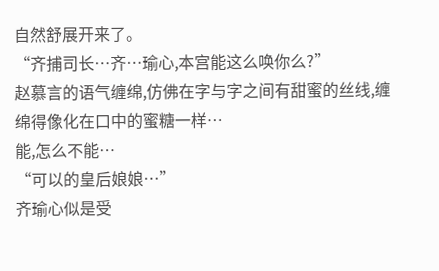自然舒展开来了。
“齐捕司长…齐…瑜心,本宫能这么唤你么?”
赵慕言的语气缠绵,仿佛在字与字之间有甜蜜的丝线,缠绵得像化在口中的蜜糖一样…
能,怎么不能…
“可以的皇后娘娘…”
齐瑜心似是受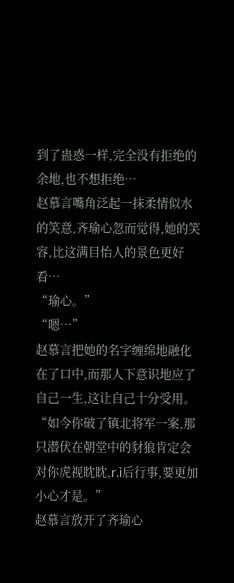到了蛊惑一样,完全没有拒绝的余地,也不想拒绝…
赵慕言嘴角泛起一抹柔情似水的笑意,齐瑜心忽而觉得,她的笑容,比这满目怡人的景色更好看…
“瑜心。”
“嗯…”
赵慕言把她的名字缠绵地融化在了口中,而那人下意识地应了自己一生,这让自己十分受用。
“如今你破了镇北将军一案,那只潜伏在朝堂中的豺狼肯定会对你虎视眈眈,r.ì后行事,要更加小心才是。”
赵慕言放开了齐瑜心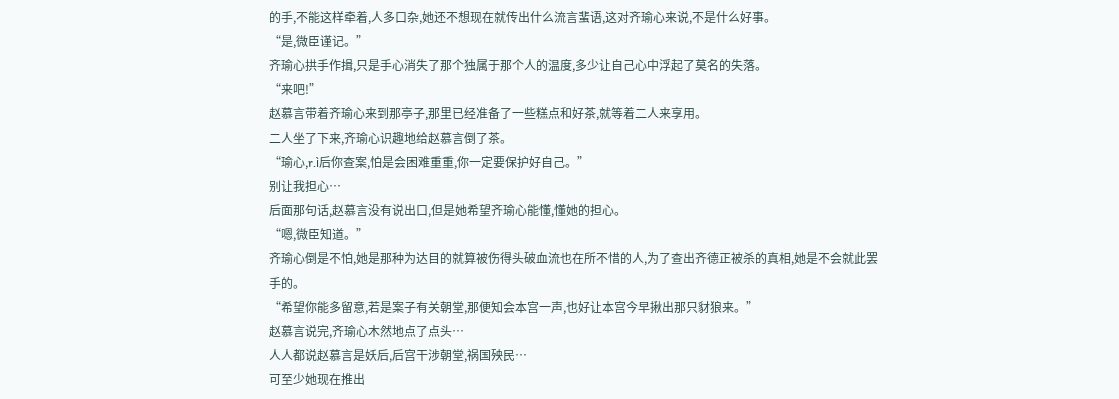的手,不能这样牵着,人多口杂,她还不想现在就传出什么流言蜚语,这对齐瑜心来说,不是什么好事。
“是,微臣谨记。”
齐瑜心拱手作揖,只是手心消失了那个独属于那个人的温度,多少让自己心中浮起了莫名的失落。
“来吧!”
赵慕言带着齐瑜心来到那亭子,那里已经准备了一些糕点和好茶,就等着二人来享用。
二人坐了下来,齐瑜心识趣地给赵慕言倒了茶。
“瑜心,r.ì后你查案,怕是会困难重重,你一定要保护好自己。”
别让我担心…
后面那句话,赵慕言没有说出口,但是她希望齐瑜心能懂,懂她的担心。
“嗯,微臣知道。”
齐瑜心倒是不怕,她是那种为达目的就算被伤得头破血流也在所不惜的人,为了查出齐德正被杀的真相,她是不会就此罢手的。
“希望你能多留意,若是案子有关朝堂,那便知会本宫一声,也好让本宫今早揪出那只豺狼来。”
赵慕言说完,齐瑜心木然地点了点头…
人人都说赵慕言是妖后,后宫干涉朝堂,祸国殃民…
可至少她现在推出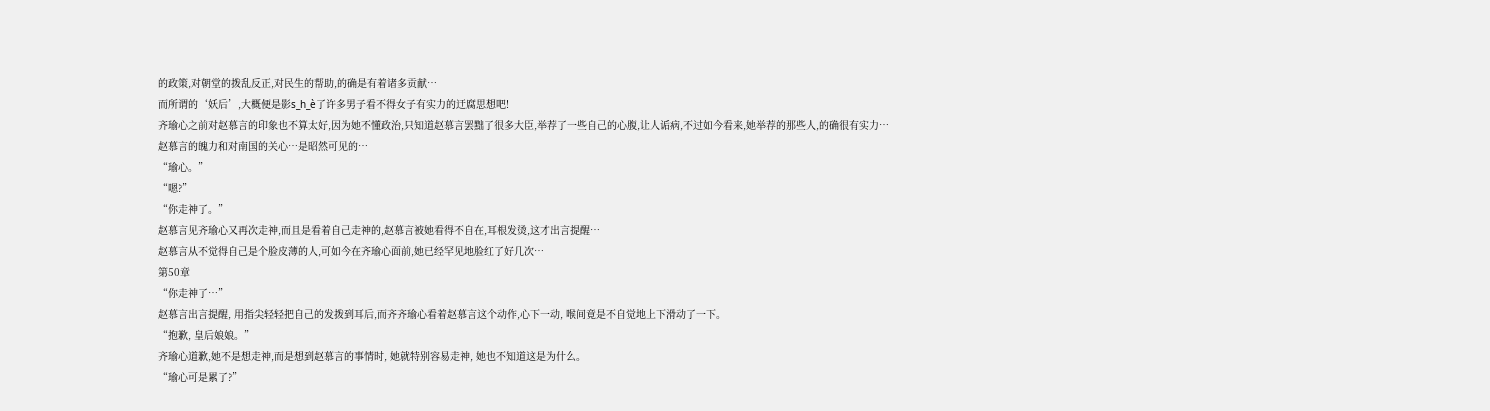的政策,对朝堂的拨乱反正,对民生的帮助,的确是有着诸多贡献…
而所谓的‘妖后’,大概便是影s_h_è了许多男子看不得女子有实力的迂腐思想吧!
齐瑜心之前对赵慕言的印象也不算太好,因为她不懂政治,只知道赵慕言罢黜了很多大臣,举荐了一些自己的心腹,让人诟病,不过如今看来,她举荐的那些人,的确很有实力…
赵慕言的魄力和对南国的关心…是昭然可见的…
“瑜心。”
“嗯?”
“你走神了。”
赵慕言见齐瑜心又再次走神,而且是看着自己走神的,赵慕言被她看得不自在,耳根发烫,这才出言提醒…
赵慕言从不觉得自己是个脸皮薄的人,可如今在齐瑜心面前,她已经罕见地脸红了好几次…
第50章
“你走神了…”
赵慕言出言提醒, 用指尖轻轻把自己的发拨到耳后,而齐齐瑜心看着赵慕言这个动作,心下一动, 喉间竟是不自觉地上下滑动了一下。
“抱歉, 皇后娘娘。”
齐瑜心道歉,她不是想走神,而是想到赵慕言的事情时, 她就特别容易走神, 她也不知道这是为什么。
“瑜心可是累了?”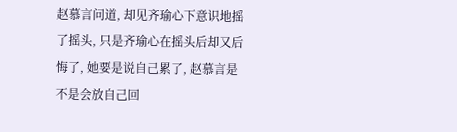赵慕言问道, 却见齐瑜心下意识地摇了摇头, 只是齐瑜心在摇头后却又后悔了, 她要是说自己累了, 赵慕言是不是会放自己回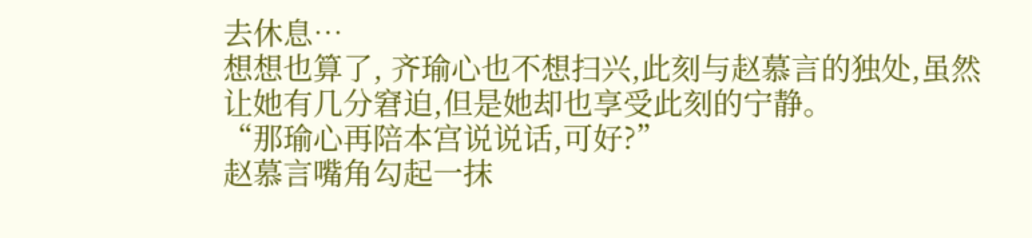去休息…
想想也算了, 齐瑜心也不想扫兴,此刻与赵慕言的独处,虽然让她有几分窘迫,但是她却也享受此刻的宁静。
“那瑜心再陪本宫说说话,可好?”
赵慕言嘴角勾起一抹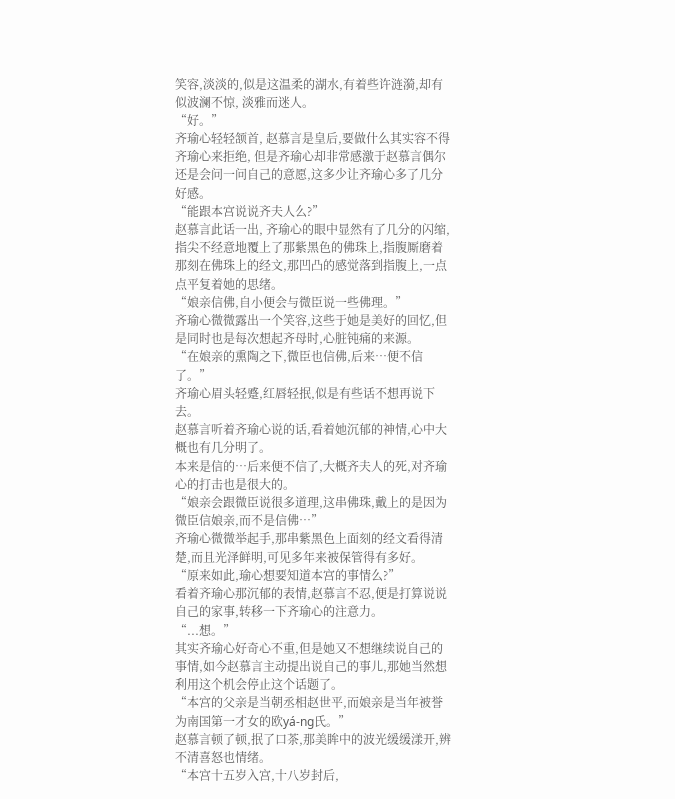笑容,淡淡的,似是这温柔的湖水,有着些许涟漪,却有似波澜不惊, 淡雅而迷人。
“好。”
齐瑜心轻轻颔首, 赵慕言是皇后,要做什么其实容不得齐瑜心来拒绝, 但是齐瑜心却非常感激于赵慕言偶尔还是会问一问自己的意愿,这多少让齐瑜心多了几分好感。
“能跟本宫说说齐夫人么?”
赵慕言此话一出, 齐瑜心的眼中显然有了几分的闪缩,指尖不经意地覆上了那紫黑色的佛珠上,指腹厮磨着那刻在佛珠上的经文,那凹凸的感觉落到指腹上,一点点平复着她的思绪。
“娘亲信佛,自小便会与微臣说一些佛理。”
齐瑜心微微露出一个笑容,这些于她是美好的回忆,但是同时也是每次想起齐母时,心脏钝痛的来源。
“在娘亲的熏陶之下,微臣也信佛,后来…便不信了。”
齐瑜心眉头轻蹙,红唇轻抿,似是有些话不想再说下去。
赵慕言听着齐瑜心说的话,看着她沉郁的神情,心中大概也有几分明了。
本来是信的…后来便不信了,大概齐夫人的死,对齐瑜心的打击也是很大的。
“娘亲会跟微臣说很多道理,这串佛珠,戴上的是因为微臣信娘亲,而不是信佛…”
齐瑜心微微举起手,那串紫黑色上面刻的经文看得清楚,而且光泽鲜明,可见多年来被保管得有多好。
“原来如此,瑜心想要知道本宫的事情么?”
看着齐瑜心那沉郁的表情,赵慕言不忍,便是打算说说自己的家事,转移一下齐瑜心的注意力。
“...想。”
其实齐瑜心好奇心不重,但是她又不想继续说自己的事情,如今赵慕言主动提出说自己的事儿,那她当然想利用这个机会停止这个话题了。
“本宫的父亲是当朝丞相赵世平,而娘亲是当年被誉为南国第一才女的欧yá-ng氏。”
赵慕言顿了顿,抿了口茶,那美眸中的波光缓缓漾开,辨不清喜怒也情绪。
“本宫十五岁入宫,十八岁封后,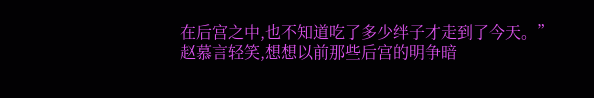在后宫之中,也不知道吃了多少绊子才走到了今天。”
赵慕言轻笑,想想以前那些后宫的明争暗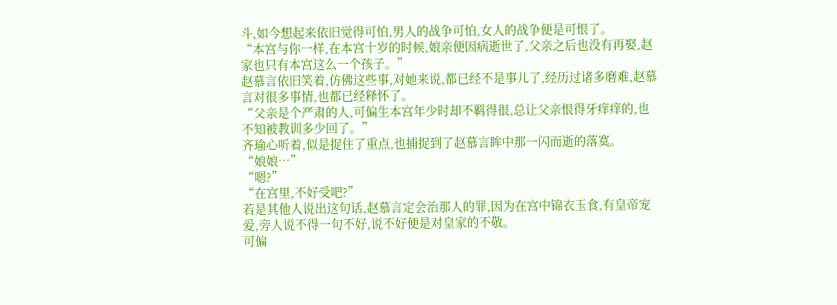斗,如今想起来依旧觉得可怕,男人的战争可怕,女人的战争便是可恨了。
“本宫与你一样,在本宫十岁的时候,娘亲便因病逝世了,父亲之后也没有再娶,赵家也只有本宫这么一个孩子。”
赵慕言依旧笑着,仿佛这些事,对她来说,都已经不是事儿了,经历过诸多磨难,赵慕言对很多事情,也都已经释怀了。
“父亲是个严肃的人,可偏生本宫年少时却不羁得很,总让父亲恨得牙痒痒的,也不知被教训多少回了。”
齐瑜心听着,似是捉住了重点,也捕捉到了赵慕言眸中那一闪而逝的落寞。
“娘娘…”
“嗯?”
“在宫里,不好受吧?”
若是其他人说出这句话,赵慕言定会治那人的罪,因为在宫中锦衣玉食,有皇帝宠爱,旁人说不得一句不好,说不好便是对皇家的不敬。
可偏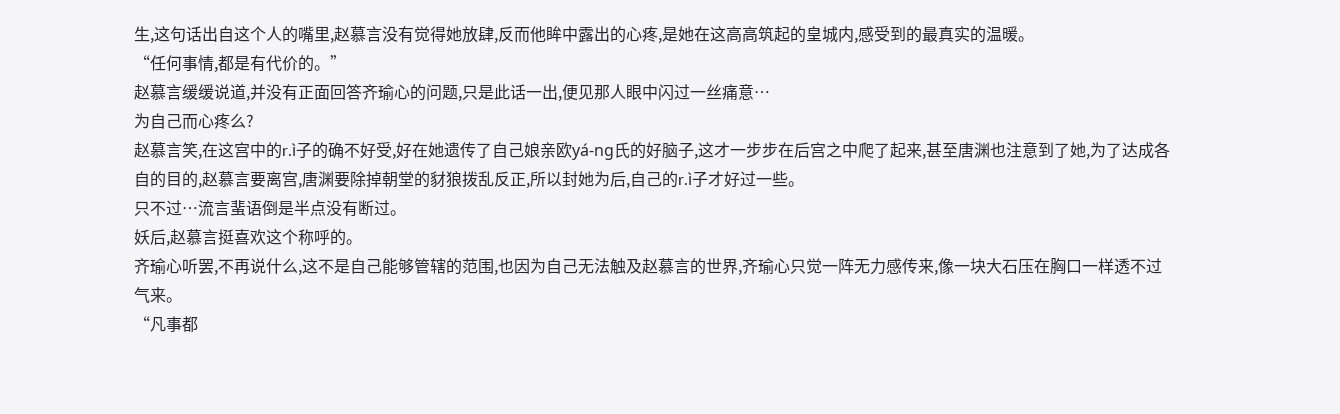生,这句话出自这个人的嘴里,赵慕言没有觉得她放肆,反而他眸中露出的心疼,是她在这高高筑起的皇城内,感受到的最真实的温暖。
“任何事情,都是有代价的。”
赵慕言缓缓说道,并没有正面回答齐瑜心的问题,只是此话一出,便见那人眼中闪过一丝痛意…
为自己而心疼么?
赵慕言笑,在这宫中的r.ì子的确不好受,好在她遗传了自己娘亲欧yá-ng氏的好脑子,这才一步步在后宫之中爬了起来,甚至唐渊也注意到了她,为了达成各自的目的,赵慕言要离宫,唐渊要除掉朝堂的豺狼拨乱反正,所以封她为后,自己的r.ì子才好过一些。
只不过…流言蜚语倒是半点没有断过。
妖后,赵慕言挺喜欢这个称呼的。
齐瑜心听罢,不再说什么,这不是自己能够管辖的范围,也因为自己无法触及赵慕言的世界,齐瑜心只觉一阵无力感传来,像一块大石压在胸口一样透不过气来。
“凡事都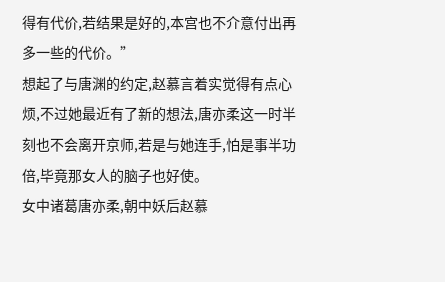得有代价,若结果是好的,本宫也不介意付出再多一些的代价。”
想起了与唐渊的约定,赵慕言着实觉得有点心烦,不过她最近有了新的想法,唐亦柔这一时半刻也不会离开京师,若是与她连手,怕是事半功倍,毕竟那女人的脑子也好使。
女中诸葛唐亦柔,朝中妖后赵慕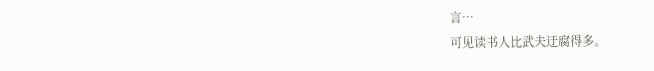言…
可见读书人比武夫迂腐得多。